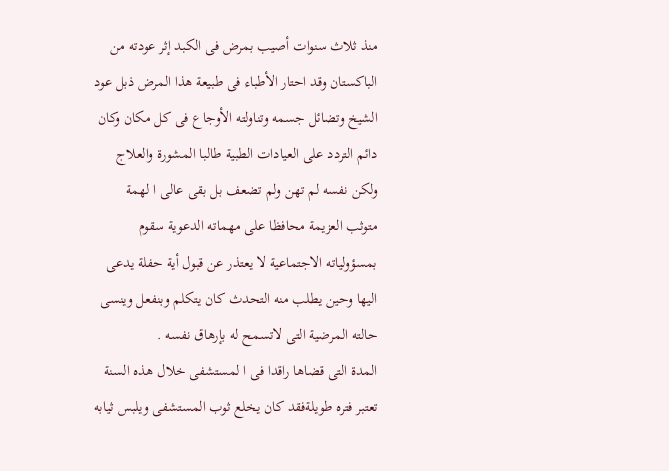منذ ثلاث سنوات أصيب بمرض فى الكبد إثر عودته من الباكستان وقد احتار الأطباء فى طبيعة هذا المرض ذبل عود الشيخ وتضائل جسمه وتناولته الأوجاع فى كل مكان وكان دائم التردد على العيادات الطبية طالبا المشورة والعلاج ولكن نفسه لم تهن ولم تضعف بل بقى عالى ا لهمة متوثب العزيمة محافظا على مهماته الدعوية سقوم بمسؤولياته الاجتماعية لا يعتذر عن قبول أية حفلة يدعى اليها وحين يطلب منه التحدث كان يتكلم وبنفعل وينسى حالته المرضية التى لاتسمح له بإرهاق نفسه .
المدة التى قضاها راقدا فى ا لمستشفى خلال هذه السنة تعتبر فتره طويلةفقد كان يخلع ثوب المستشفى ويلبس ثيابه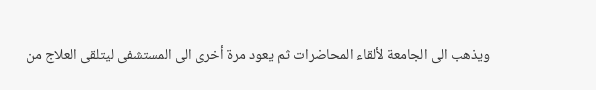ويذهب الى الجامعة لألقاء المحاضرات ثم يعود مرة أخرى الى المستشفى ليتلقى العلاج من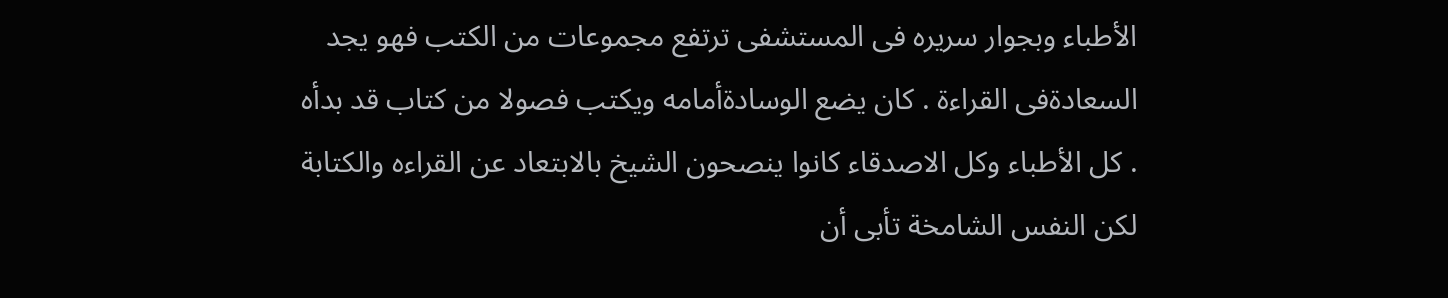الأطباء وبجوار سريره فى المستشفى ترتفع مجموعات من الكتب فهو يجد السعادةفى القراءة . كان يضع الوسادةأمامه ويكتب فصولا من كتاب قد بدأه . كل الأطباء وكل الاصدقاء كانوا ينصحون الشيخ بالابتعاد عن القراءه والكتابة لكن النفس الشامخة تأبى أن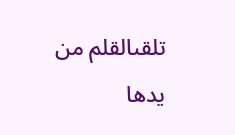تلقىالقلم من يدها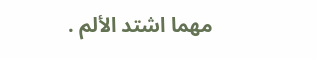مهما اشتد الألم .